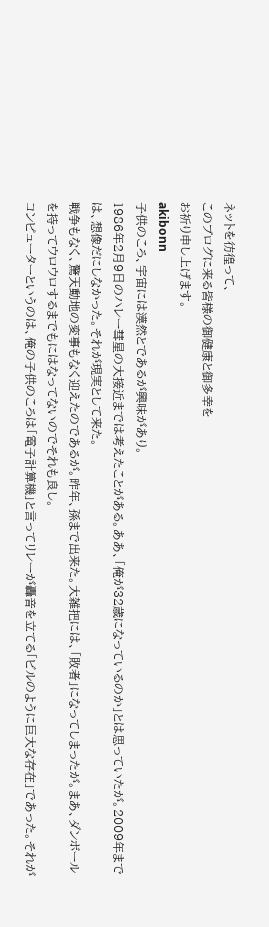ネットを彷徨って、
このブログに来る皆様の御健康と御多幸を
お祈り申し上げます。
akibonn
子供のころ、宇宙には漠然とであるが興味があり。
1986年2月9日のハレー彗星の大接近までは考えたことがある。ああ、「俺が32歳になっているのか」とは思っていたが。2009年までは、想像だにしなかった。それが現実として来た。
戦争もなく、驚天動地の変事もなく迎えたのであるが。昨年、孫まで出来た。大雑把には、「敗者」になってしまったが。まあ、ダンボールを持ってウロウロするまでもにはなってないのでそれも良し。
コンピューターというのは、俺の子供のころは「電子計算機」と言ってリレーが轟音を立てる「ビルのように巨大な存在」であった。それが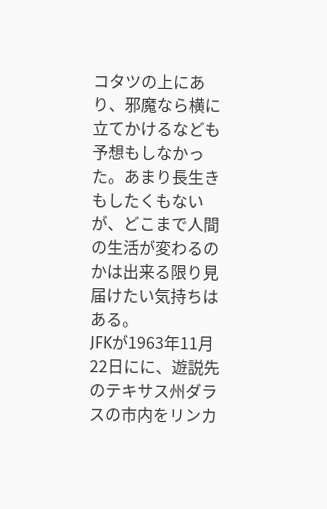コタツの上にあり、邪魔なら横に立てかけるなども予想もしなかった。あまり長生きもしたくもないが、どこまで人間の生活が変わるのかは出来る限り見届けたい気持ちはある。
JFKが1963年11月22日にに、遊説先のテキサス州ダラスの市内をリンカ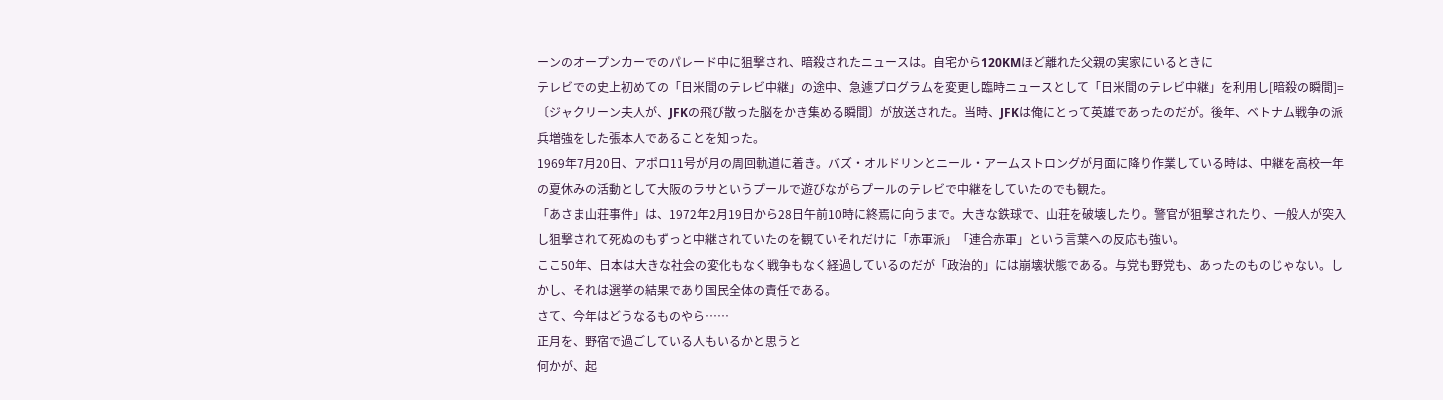ーンのオープンカーでのパレード中に狙撃され、暗殺されたニュースは。自宅から120KMほど離れた父親の実家にいるときに
テレビでの史上初めての「日米間のテレビ中継」の途中、急遽プログラムを変更し臨時ニュースとして「日米間のテレビ中継」を利用し[暗殺の瞬間]=〔ジャクリーン夫人が、JFKの飛び散った脳をかき集める瞬間〕が放送された。当時、JFKは俺にとって英雄であったのだが。後年、ベトナム戦争の派兵増強をした張本人であることを知った。
1969年7月20日、アポロ11号が月の周回軌道に着き。バズ・オルドリンとニール・アームストロングが月面に降り作業している時は、中継を高校一年の夏休みの活動として大阪のラサというプールで遊びながらプールのテレビで中継をしていたのでも観た。
「あさま山荘事件」は、1972年2月19日から28日午前10時に終焉に向うまで。大きな鉄球で、山荘を破壊したり。警官が狙撃されたり、一般人が突入し狙撃されて死ぬのもずっと中継されていたのを観ていそれだけに「赤軍派」「連合赤軍」という言葉への反応も強い。
ここ50年、日本は大きな社会の変化もなく戦争もなく経過しているのだが「政治的」には崩壊状態である。与党も野党も、あったのものじゃない。しかし、それは選挙の結果であり国民全体の責任である。
さて、今年はどうなるものやら……
正月を、野宿で過ごしている人もいるかと思うと
何かが、起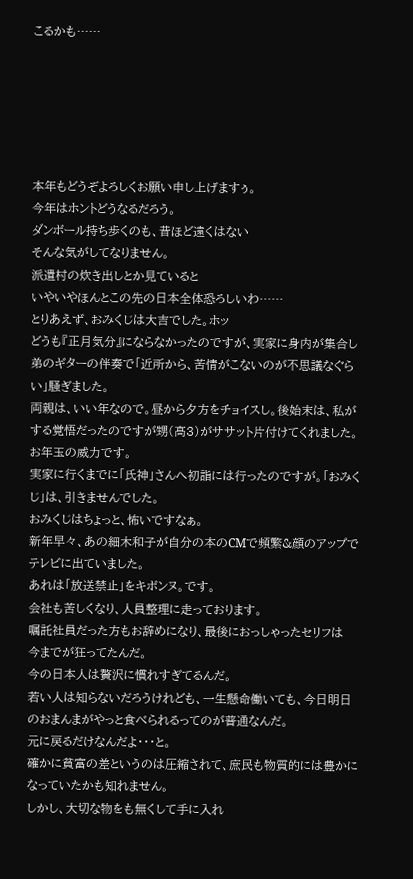こるかも……






本年もどうぞよろしくお願い申し上げますぅ。
今年はホントどうなるだろう。
ダンボール持ち歩くのも、昔ほど遠くはない
そんな気がしてなりません。
派遣村の炊き出しとか見ていると
いやいやほんとこの先の日本全体恐ろしいわ……
とりあえず、おみくじは大吉でした。ホッ
どうも『正月気分』にならなかったのですが、実家に身内が集合し弟のギターの伴奏で「近所から、苦情がこないのが不思議なぐらい」騒ぎました。
両親は、いい年なので。昼から夕方をチョイスし。後始末は、私がする覚悟だったのですが甥(高3)がササット片付けてくれました。
お年玉の威力です。
実家に行くまでに「氏神」さんへ初詣には行ったのですが。「おみくじ」は、引きませんでした。
おみくじはちょっと、怖いですなぁ。
新年早々、あの細木和子が自分の本のCMで頻繁&顔のアップでテレビに出ていました。
あれは「放送禁止」をキボンヌ。です。
会社も苦しくなり、人員整理に走っております。
嘱託社員だった方もお辞めになり、最後におっしゃったセリフは
今までが狂ってたんだ。
今の日本人は贅沢に慣れすぎてるんだ。
若い人は知らないだろうけれども、一生懸命働いても、今日明日のおまんまがやっと食べられるってのが普通なんだ。
元に戻るだけなんだよ・・・と。
確かに貧富の差というのは圧縮されて、庶民も物質的には豊かになっていたかも知れません。
しかし、大切な物をも無くして手に入れ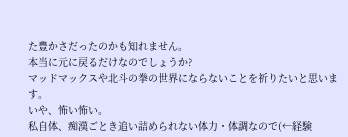た豊かさだったのかも知れません。
本当に元に戻るだけなのでしょうか?
マッドマックスや北斗の拳の世界にならないことを祈りたいと思います。
いや、怖い怖い。
私自体、痴漢ごとき追い詰められない体力・体調なので(←経験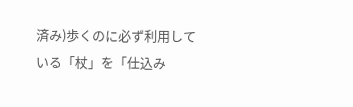済み)歩くのに必ず利用している「杖」を「仕込み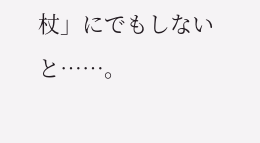杖」にでもしないと……。